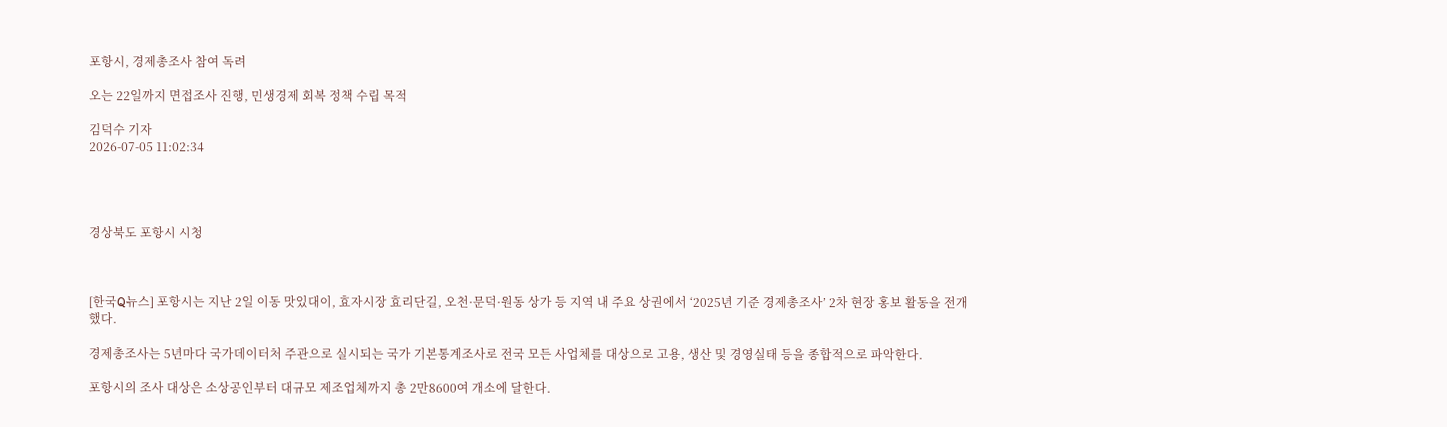포항시, 경제총조사 참여 독려

오는 22일까지 면접조사 진행, 민생경제 회복 정책 수립 목적

김덕수 기자
2026-07-05 11:02:34




경상북도 포항시 시청



[한국Q뉴스] 포항시는 지난 2일 이동 맛있대이, 효자시장 효리단길, 오천·문덕·원동 상가 등 지역 내 주요 상권에서 ‘2025년 기준 경제총조사’ 2차 현장 홍보 활동을 전개했다.

경제총조사는 5년마다 국가데이터처 주관으로 실시되는 국가 기본통계조사로 전국 모든 사업체를 대상으로 고용, 생산 및 경영실태 등을 종합적으로 파악한다.

포항시의 조사 대상은 소상공인부터 대규모 제조업체까지 총 2만8600여 개소에 달한다.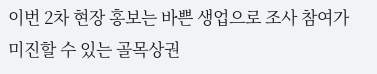이번 2차 현장 홍보는 바쁜 생업으로 조사 참여가 미진할 수 있는 골목상권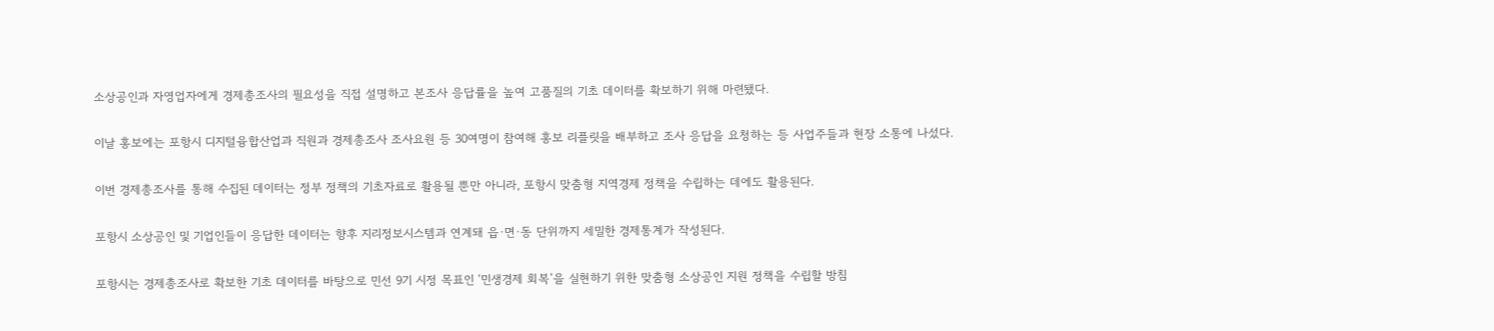소상공인과 자영업자에게 경제총조사의 필요성을 직접 설명하고 본조사 응답률을 높여 고품질의 기초 데이터를 확보하기 위해 마련됐다.

이날 홍보에는 포항시 디지털융합산업과 직원과 경제총조사 조사요원 등 30여명이 참여해 홍보 리플릿을 배부하고 조사 응답을 요청하는 등 사업주들과 현장 소통에 나섰다.

이번 경제총조사를 통해 수집된 데이터는 정부 정책의 기초자료로 활용될 뿐만 아니라, 포항시 맞춤형 지역경제 정책을 수립하는 데에도 활용된다.

포항시 소상공인 및 기업인들이 응답한 데이터는 향후 지리정보시스템과 연계돼 읍·면·동 단위까지 세밀한 경제통계가 작성된다.

포항시는 경제총조사로 확보한 기초 데이터를 바탕으로 민선 9기 시정 목표인 ‘민생경제 회복’을 실현하기 위한 맞춤형 소상공인 지원 정책을 수립할 방침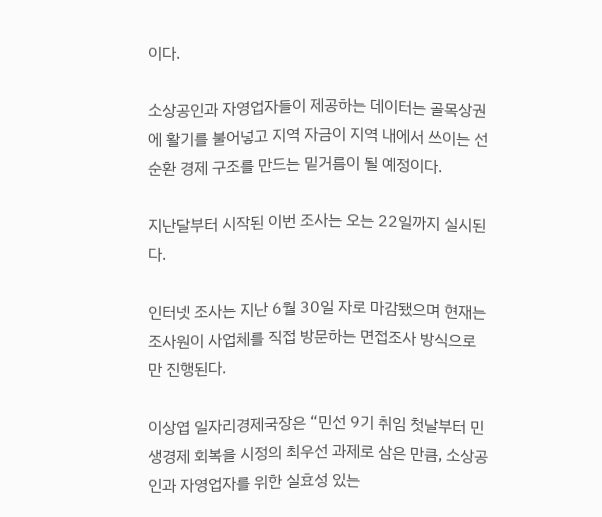이다.

소상공인과 자영업자들이 제공하는 데이터는 골목상권에 활기를 불어넣고 지역 자금이 지역 내에서 쓰이는 선순환 경제 구조를 만드는 밑거름이 될 예정이다.

지난달부터 시작된 이번 조사는 오는 22일까지 실시된다.

인터넷 조사는 지난 6월 30일 자로 마감됐으며 현재는 조사원이 사업체를 직접 방문하는 면접조사 방식으로만 진행된다.

이상엽 일자리경제국장은 “민선 9기 취임 첫날부터 민생경제 회복을 시정의 최우선 과제로 삼은 만큼, 소상공인과 자영업자를 위한 실효성 있는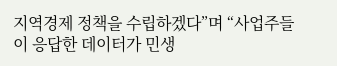지역경제 정책을 수립하겠다”며 “사업주들이 응답한 데이터가 민생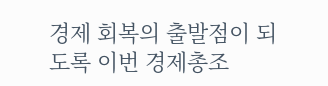경제 회복의 출발점이 되도록 이번 경제총조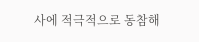사에 적극적으로 동참해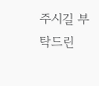주시길 부탁드린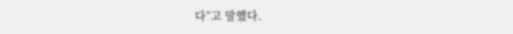다”고 말했다.